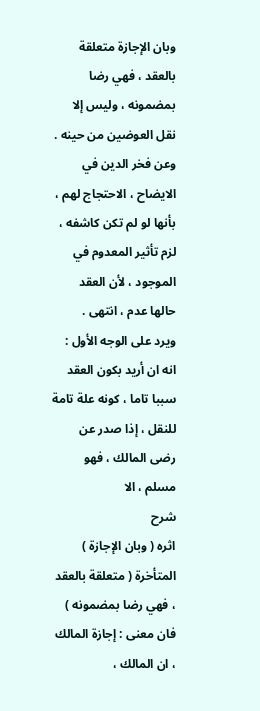وبان الإجازة متعلقة بالعقد ، فهي رضا بمضمونه ، وليس إلا نقل العوضين من حينه .
وعن فخر الدين في الايضاح ، الاحتجاج لهم ، بأنها لو لم تكن كاشفه ، لزم تأثير المعدوم في الموجود ، لأن العقد حالها عدم ، انتهى .
ويرد على الوجه الأول : انه ان أريد بكون العقد سببا تاما ، كونه علة تامة للنقل ، إذا صدر عن رضى المالك ، فهو مسلم ، الا
شرح
اثره ( وبان الإجازة ) المتأخرة ( متعلقة بالعقد ، فهي رضا بمضمونه ) فان معنى : إجازة المالك ، ان المالك ،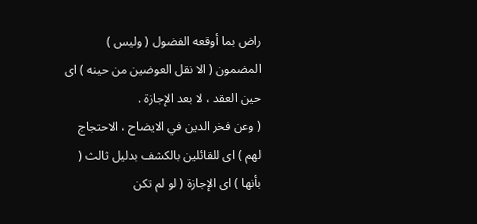راض بما أوقعه الفضول ( وليس ) المضمون ( الا نقل العوضين من حينه ) اى حين العقد ، لا بعد الإجازة .
( وعن فخر الدين في الايضاح ، الاحتجاج لهم ) اى للقائلين بالكشف بدليل ثالث ( بأنها ) اى الإجازة ( لو لم تكن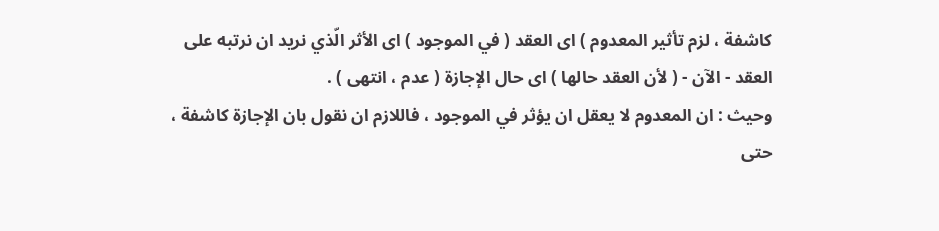كاشفة ، لزم تأثير المعدوم ) اى العقد ( في الموجود ) اى الأثر الّذي نريد ان نرتبه على العقد - الآن - ( لأن العقد حالها ) اى حال الإجازة ( عدم ، انتهى ) .
وحيث : ان المعدوم لا يعقل ان يؤثر في الموجود ، فاللازم ان نقول بان الإجازة كاشفة ، حتى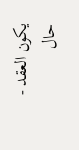يكون العقد - حال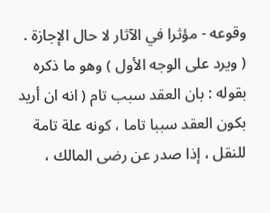وقوعه - مؤثرا في الآثار لا حال الإجازة .
( ويرد على الوجه الأول ) وهو ما ذكره بقوله : بان العقد سبب تام ( انه ان أريد بكون العقد سببا تاما ، كونه علة تامة للنقل ، إذا صدر عن رضى المالك ،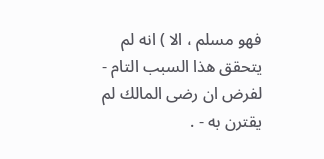فهو مسلم ، الا ) انه لم يتحقق هذا السبب التام - لفرض ان رضى المالك لم يقترن به - .